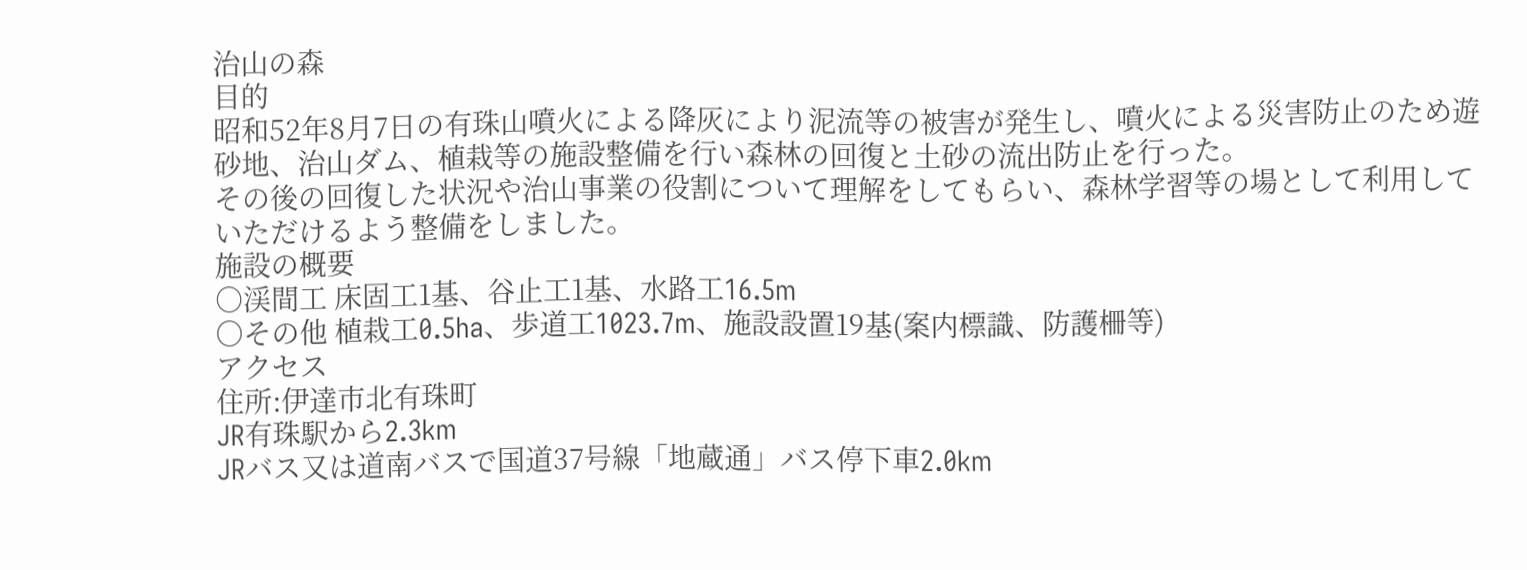治山の森
目的
昭和52年8月7日の有珠山噴火による降灰により泥流等の被害が発生し、噴火による災害防止のため遊砂地、治山ダム、植栽等の施設整備を行い森林の回復と土砂の流出防止を行った。
その後の回復した状況や治山事業の役割について理解をしてもらい、森林学習等の場として利用していただけるよう整備をしました。
施設の概要
○渓間工 床固工1基、谷止工1基、水路工16.5m
○その他 植栽工0.5ha、歩道工1023.7m、施設設置19基(案内標識、防護柵等)
アクセス
住所:伊達市北有珠町
JR有珠駅から2.3km
JRバス又は道南バスで国道37号線「地蔵通」バス停下車2.0km